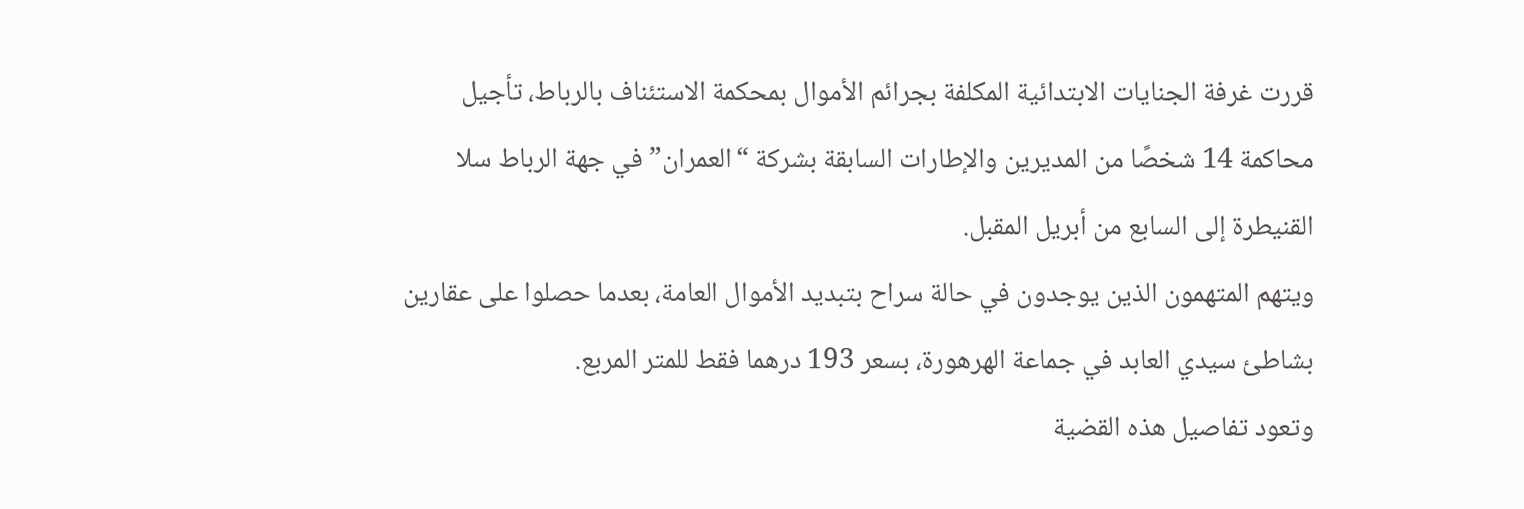قررت غرفة الجنايات الابتدائية المكلفة بجرائم الأموال بمحكمة الاستئناف بالرباط، تأجيل محاكمة 14 شخصًا من المديرين والإطارات السابقة بشركة “العمران” في جهة الرباط سلا القنيطرة إلى السابع من أبريل المقبل.
ويتهم المتهمون الذين يوجدون في حالة سراح بتبديد الأموال العامة، بعدما حصلوا على عقارين بشاطئ سيدي العابد في جماعة الهرهورة، بسعر 193 درهما فقط للمتر المربع.
وتعود تفاصيل هذه القضية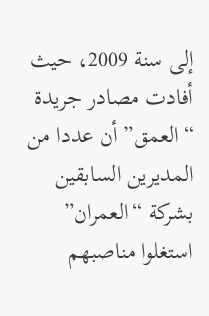إلى سنة 2009، حيث أفادت مصادر جريدة “العمق” أن عددا من المديرين السابقين بشركة “العمران” استغلوا مناصبهم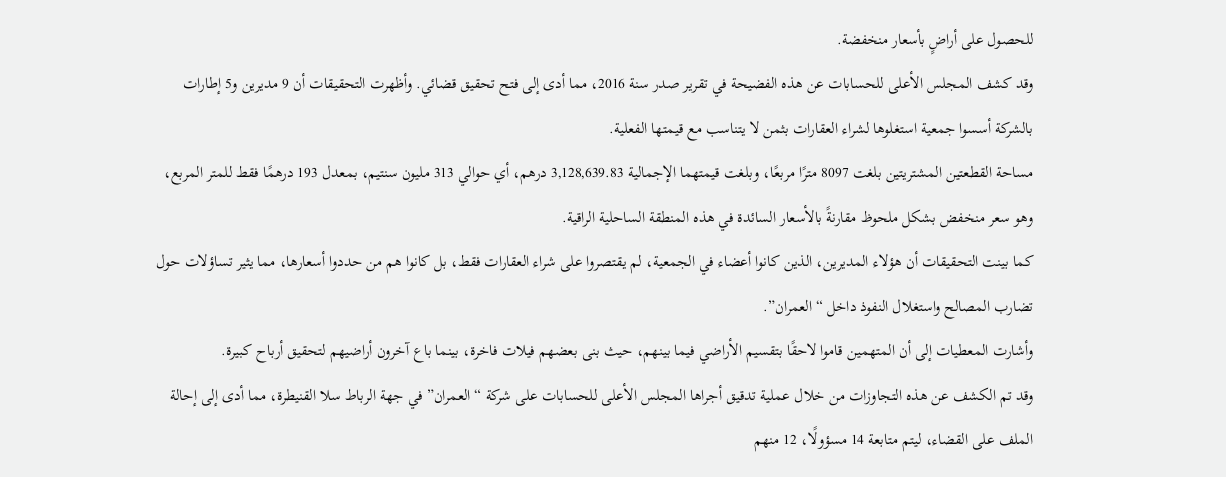للحصول على أراضٍ بأسعار منخفضة.
وقد كشف المجلس الأعلى للحسابات عن هذه الفضيحة في تقرير صدر سنة 2016، مما أدى إلى فتح تحقيق قضائي. وأظهرت التحقيقات أن 9 مديرين و5 إطارات بالشركة أسسوا جمعية استغلوها لشراء العقارات بثمن لا يتناسب مع قيمتها الفعلية.
مساحة القطعتين المشتريتين بلغت 8097 مترًا مربعًا، وبلغت قيمتهما الإجمالية 3,128,639.83 درهم، أي حوالي 313 مليون سنتيم، بمعدل 193 درهمًا فقط للمتر المربع، وهو سعر منخفض بشكل ملحوظ مقارنةً بالأسعار السائدة في هذه المنطقة الساحلية الراقية.
كما بينت التحقيقات أن هؤلاء المديرين، الذين كانوا أعضاء في الجمعية، لم يقتصروا على شراء العقارات فقط، بل كانوا هم من حددوا أسعارها، مما يثير تساؤلات حول تضارب المصالح واستغلال النفوذ داخل “العمران”.
وأشارت المعطيات إلى أن المتهمين قاموا لاحقًا بتقسيم الأراضي فيما بينهم، حيث بنى بعضهم فيلات فاخرة، بينما باع آخرون أراضيهم لتحقيق أرباح كبيرة.
وقد تم الكشف عن هذه التجاوزات من خلال عملية تدقيق أجراها المجلس الأعلى للحسابات على شركة “العمران” في جهة الرباط سلا القنيطرة، مما أدى إلى إحالة الملف على القضاء، ليتم متابعة 14 مسؤولًا، 12 منهم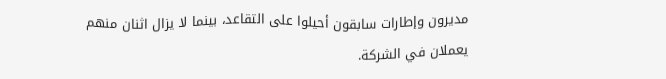مديرون وإطارات سابقون أحيلوا على التقاعد، بينما لا يزال اثنان منهم يعملان في الشركة.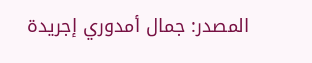المصدر: جمال أمدوري إجريدة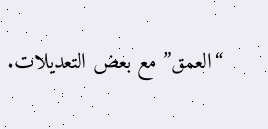“العمق” مع بعض التعديلات.